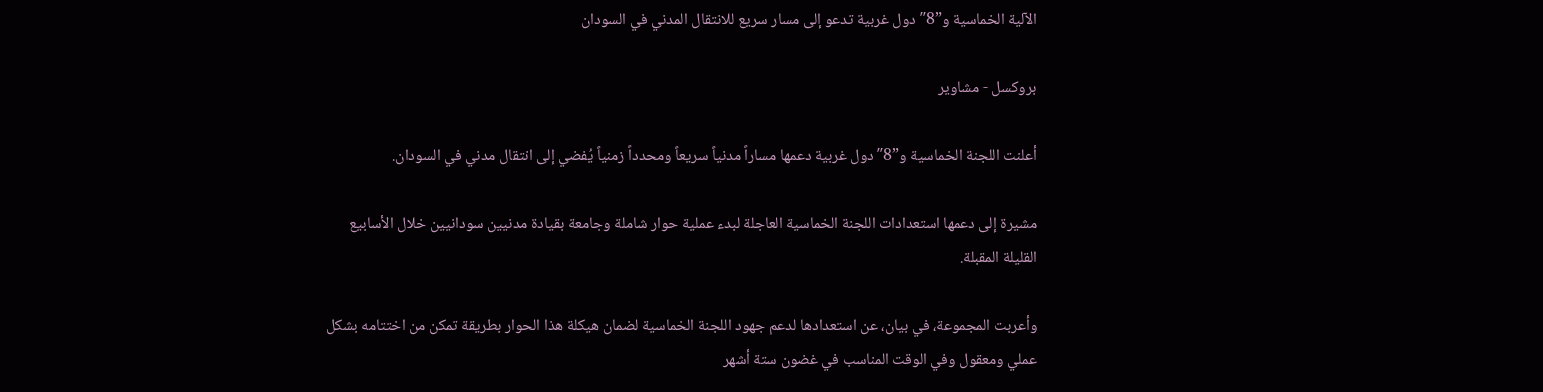الآلية الخماسية و”8″ دول غربية تدعو إلى مسار سريع للانتقال المدني في السودان

بروكسل - مشاوير

أعلنت اللجنة الخماسية و”8″ دول غربية دعمها مساراً مدنياً سريعاً ومحدداً زمنياً يُفضي إلى انتقال مدني في السودان.

مشيرة إلى دعمها استعدادات اللجنة الخماسية العاجلة لبدء عملية حوار شاملة وجامعة بقيادة مدنيين سودانيين خلال الأسابيع القليلة المقبلة.

وأعربت المجموعة، في بيان، عن استعدادها لدعم جهود اللجنة الخماسية لضمان هيكلة هذا الحوار بطريقة تمكن من اختتامه بشكل عملي ومعقول وفي الوقت المناسب في غضون ستة أشهر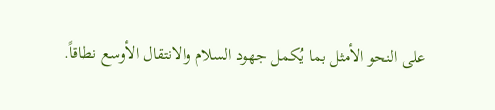على النحو الأمثل بما يُكمل جهود السلام والانتقال الأوسع نطاقاً.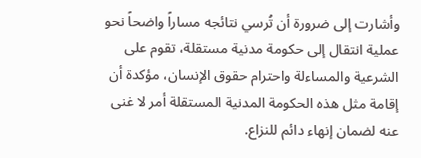وأشارت إلى ضرورة أن تُرسي نتائجه مساراً واضحاً نحو عملية انتقال إلى حكومة مدنية مستقلة، تقوم على الشرعية والمساءلة واحترام حقوق الإنسان، مؤكدة أن إقامة مثل هذه الحكومة المدنية المستقلة أمر لا غنى عنه لضمان إنهاء دائم للنزاع.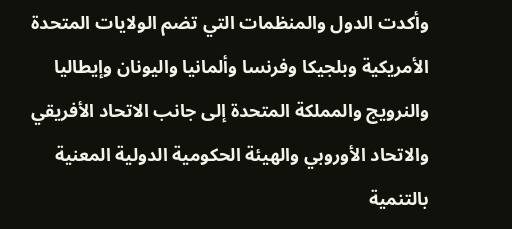وأكدت الدول والمنظمات التي تضم الولايات المتحدة الأمريكية وبلجيكا وفرنسا وألمانيا واليونان وإيطاليا والنرويج والمملكة المتحدة إلى جانب الاتحاد الأفريقي والاتحاد الأوروبي والهيئة الحكومية الدولية المعنية بالتنمية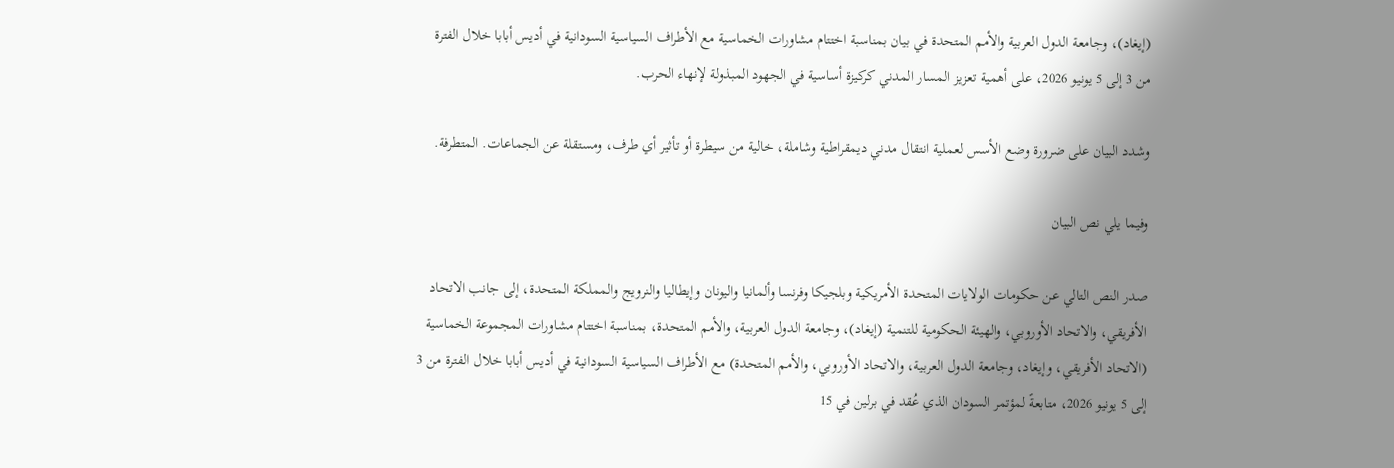(إيغاد)، وجامعة الدول العربية والأمم المتحدة في بيان بمناسبة اختتام مشاورات الخماسية مع الأطراف السياسية السودانية في أديس أبابا خلال الفترة من 3 إلى 5 يونيو 2026، على أهمية تعزيز المسار المدني كركيزة أساسية في الجهود المبذولة لإنهاء الحرب.

وشدد البيان على ضرورة وضع الأسس لعملية انتقال مدني ديمقراطية وشاملة، خالية من سيطرة أو تأثير أي طرف، ومستقلة عن الجماعات. المتطرفة.

وفيما يلي نص البيان

صدر النص التالي عن حكومات الولايات المتحدة الأمريكية وبلجيكا وفرنسا وألمانيا واليونان وإيطاليا والنرويج والمملكة المتحدة، إلى جانب الاتحاد الأفريقي، والاتحاد الأوروبي، والهيئة الحكومية للتنمية (إيغاد)، وجامعة الدول العربية، والأمم المتحدة، بمناسبة اختتام مشاورات المجموعة الخماسية (الاتحاد الأفريقي، وإيغاد، وجامعة الدول العربية، والاتحاد الأوروبي، والأمم المتحدة) مع الأطراف السياسية السودانية في أديس أبابا خلال الفترة من 3 إلى 5 يونيو 2026، متابعةً لمؤتمر السودان الذي عُقد في برلين في 15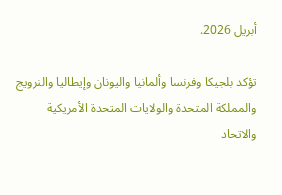أبريل 2026.

تؤكد بلجيكا وفرنسا وألمانيا واليونان وإيطاليا والنرويج والمملكة المتحدة والولايات المتحدة الأمريكية والاتحاد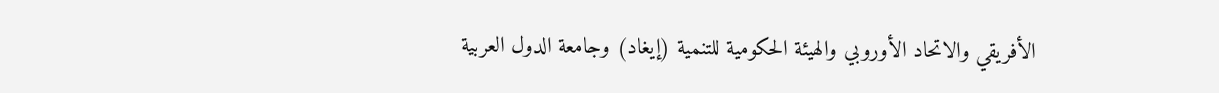الأفريقي والاتحاد الأوروبي والهيئة الحكومية للتنمية (إيغاد) وجامعة الدول العربية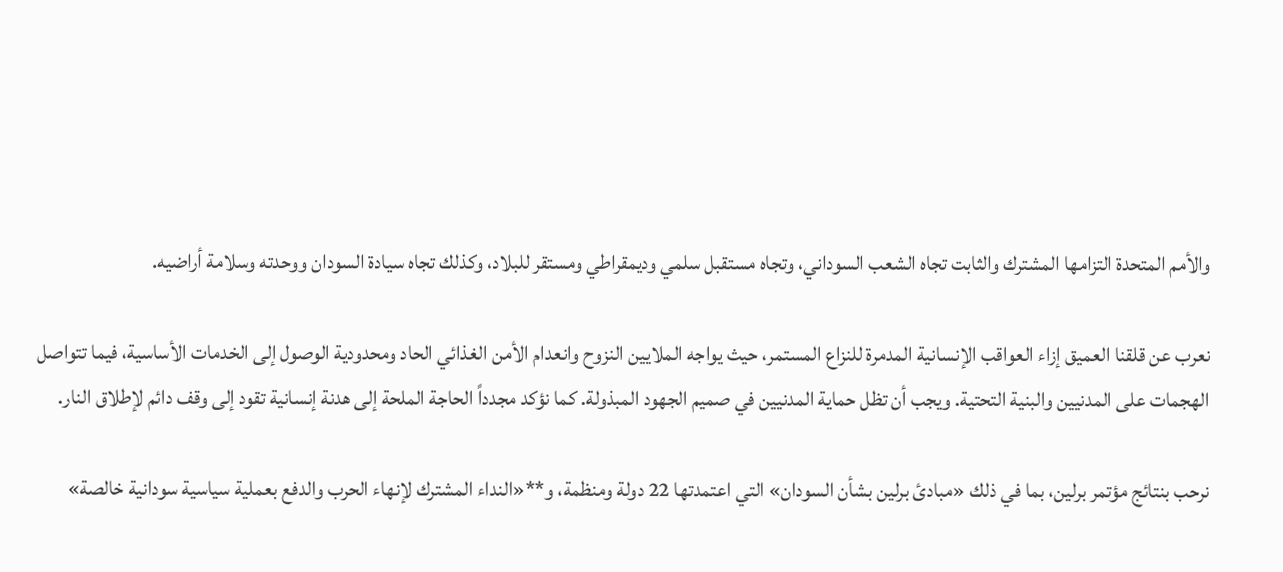والأمم المتحدة التزامها المشترك والثابت تجاه الشعب السوداني، وتجاه مستقبل سلمي وديمقراطي ومستقر للبلاد، وكذلك تجاه سيادة السودان ووحدته وسلامة أراضيه.

نعرب عن قلقنا العميق إزاء العواقب الإنسانية المدمرة للنزاع المستمر، حيث يواجه الملايين النزوح وانعدام الأمن الغذائي الحاد ومحدودية الوصول إلى الخدمات الأساسية، فيما تتواصل الهجمات على المدنيين والبنية التحتية. ويجب أن تظل حماية المدنيين في صميم الجهود المبذولة. كما نؤكد مجدداً الحاجة الملحة إلى هدنة إنسانية تقود إلى وقف دائم لإطلاق النار.

نرحب بنتائج مؤتمر برلين، بما في ذلك «مبادئ برلين بشأن السودان» التي اعتمدتها 22 دولة ومنظمة، و**«النداء المشترك لإنهاء الحرب والدفع بعملية سياسية سودانية خالصة»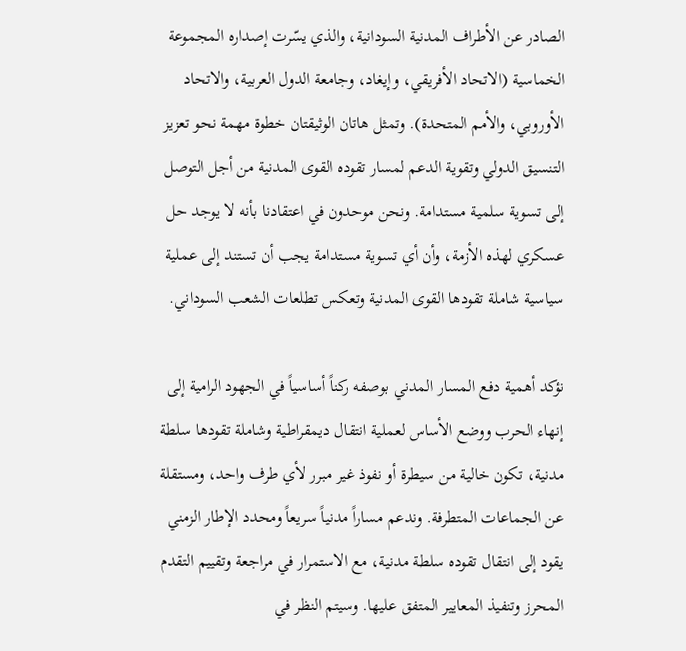الصادر عن الأطراف المدنية السودانية، والذي يسّرت إصداره المجموعة الخماسية (الاتحاد الأفريقي، وإيغاد، وجامعة الدول العربية، والاتحاد الأوروبي، والأمم المتحدة). وتمثل هاتان الوثيقتان خطوة مهمة نحو تعزيز التنسيق الدولي وتقوية الدعم لمسار تقوده القوى المدنية من أجل التوصل إلى تسوية سلمية مستدامة. ونحن موحدون في اعتقادنا بأنه لا يوجد حل عسكري لهذه الأزمة، وأن أي تسوية مستدامة يجب أن تستند إلى عملية سياسية شاملة تقودها القوى المدنية وتعكس تطلعات الشعب السوداني.

نؤكد أهمية دفع المسار المدني بوصفه ركناً أساسياً في الجهود الرامية إلى إنهاء الحرب ووضع الأساس لعملية انتقال ديمقراطية وشاملة تقودها سلطة مدنية، تكون خالية من سيطرة أو نفوذ غير مبرر لأي طرف واحد، ومستقلة عن الجماعات المتطرفة. وندعم مساراً مدنياً سريعاً ومحدد الإطار الزمني يقود إلى انتقال تقوده سلطة مدنية، مع الاستمرار في مراجعة وتقييم التقدم المحرز وتنفيذ المعايير المتفق عليها. وسيتم النظر في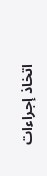اتخاذ إجراءات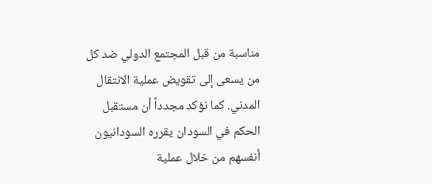مناسبة من قبل المجتمع الدولي ضد كل من يسعى إلى تقويض عملية الانتقال المدني. كما نؤكد مجدداً أن مستقبل الحكم في السودان يقرره السودانيون أنفسهم من خلال عملية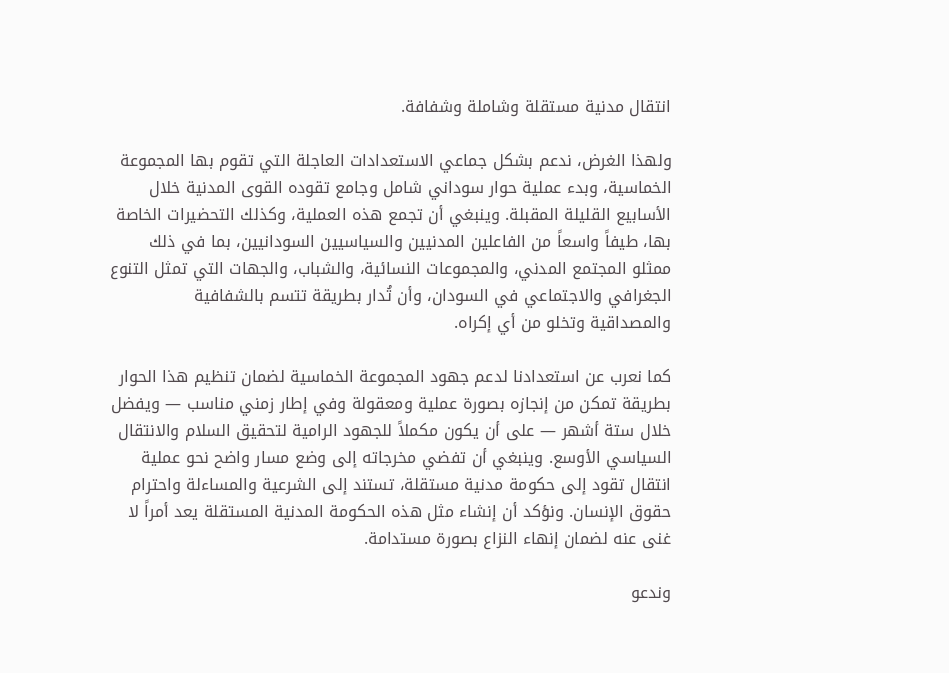انتقال مدنية مستقلة وشاملة وشفافة.

ولهذا الغرض، ندعم بشكل جماعي الاستعدادات العاجلة التي تقوم بها المجموعة الخماسية، وبدء عملية حوار سوداني شامل وجامع تقوده القوى المدنية خلال الأسابيع القليلة المقبلة. وينبغي أن تجمع هذه العملية، وكذلك التحضيرات الخاصة بها، طيفاً واسعاً من الفاعلين المدنيين والسياسيين السودانيين، بما في ذلك ممثلو المجتمع المدني، والمجموعات النسائية، والشباب، والجهات التي تمثل التنوع الجغرافي والاجتماعي في السودان، وأن تُدار بطريقة تتسم بالشفافية والمصداقية وتخلو من أي إكراه.

كما نعرب عن استعدادنا لدعم جهود المجموعة الخماسية لضمان تنظيم هذا الحوار بطريقة تمكن من إنجازه بصورة عملية ومعقولة وفي إطار زمني مناسب — ويفضل خلال ستة أشهر — على أن يكون مكملاً للجهود الرامية لتحقيق السلام والانتقال السياسي الأوسع. وينبغي أن تفضي مخرجاته إلى وضع مسار واضح نحو عملية انتقال تقود إلى حكومة مدنية مستقلة، تستند إلى الشرعية والمساءلة واحترام حقوق الإنسان. ونؤكد أن إنشاء مثل هذه الحكومة المدنية المستقلة يعد أمراً لا غنى عنه لضمان إنهاء النزاع بصورة مستدامة.

وندعو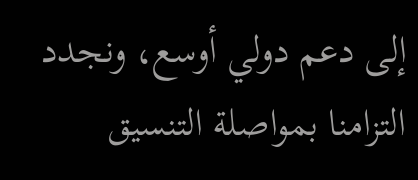إلى دعم دولي أوسع، ونجدد التزامنا بمواصلة التنسيق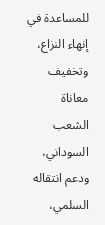للمساعدة في إنهاء النزاع، وتخفيف معاناة الشعب السوداني، ودعم انتقاله السلمي،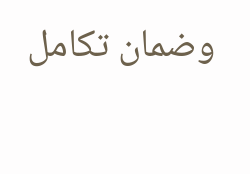وضمان تكامل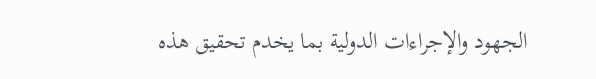الجهود والإجراءات الدولية بما يخدم تحقيق هذه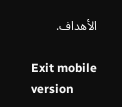الأهداف.

Exit mobile version